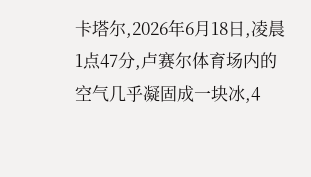卡塔尔,2026年6月18日,凌晨1点47分,卢赛尔体育场内的空气几乎凝固成一块冰,4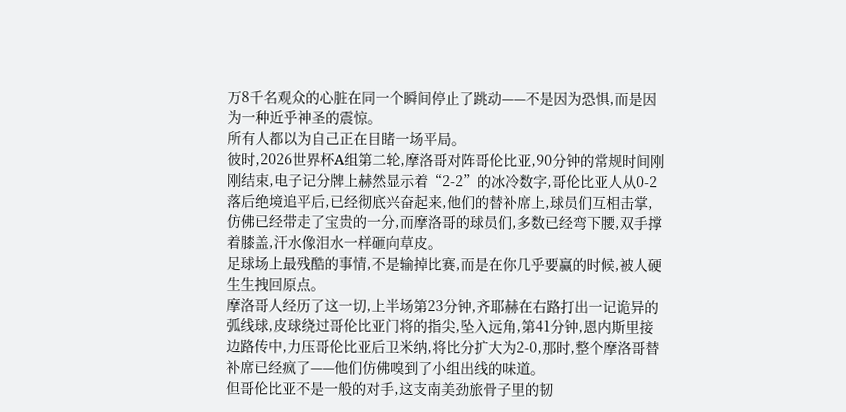万8千名观众的心脏在同一个瞬间停止了跳动——不是因为恐惧,而是因为一种近乎神圣的震惊。
所有人都以为自己正在目睹一场平局。
彼时,2026世界杯A组第二轮,摩洛哥对阵哥伦比亚,90分钟的常规时间刚刚结束,电子记分牌上赫然显示着“2-2”的冰冷数字,哥伦比亚人从0-2落后绝境追平后,已经彻底兴奋起来,他们的替补席上,球员们互相击掌,仿佛已经带走了宝贵的一分,而摩洛哥的球员们,多数已经弯下腰,双手撑着膝盖,汗水像泪水一样砸向草皮。
足球场上最残酷的事情,不是输掉比赛,而是在你几乎要赢的时候,被人硬生生拽回原点。
摩洛哥人经历了这一切,上半场第23分钟,齐耶赫在右路打出一记诡异的弧线球,皮球绕过哥伦比亚门将的指尖,坠入远角,第41分钟,恩内斯里接边路传中,力压哥伦比亚后卫米纳,将比分扩大为2-0,那时,整个摩洛哥替补席已经疯了——他们仿佛嗅到了小组出线的味道。
但哥伦比亚不是一般的对手,这支南美劲旅骨子里的韧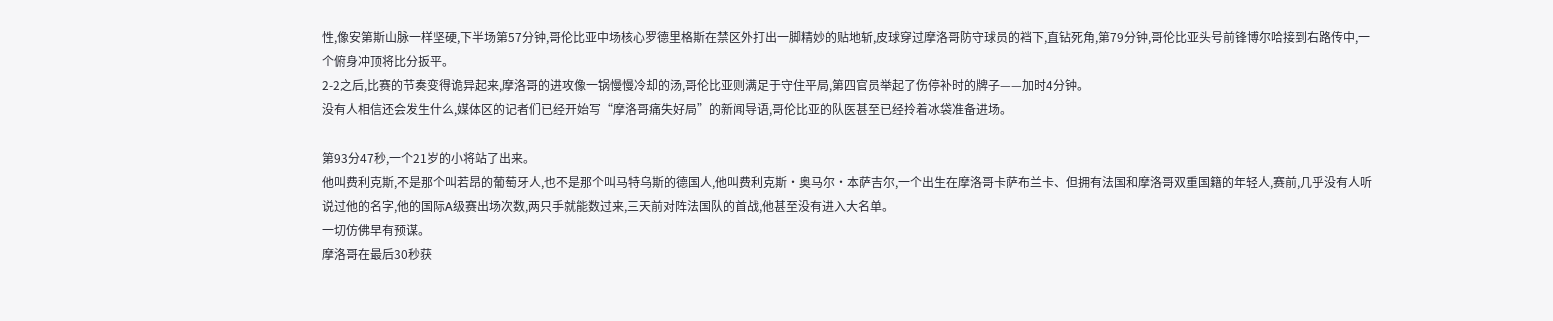性,像安第斯山脉一样坚硬,下半场第57分钟,哥伦比亚中场核心罗德里格斯在禁区外打出一脚精妙的贴地斩,皮球穿过摩洛哥防守球员的裆下,直钻死角,第79分钟,哥伦比亚头号前锋博尔哈接到右路传中,一个俯身冲顶将比分扳平。
2-2之后,比赛的节奏变得诡异起来,摩洛哥的进攻像一锅慢慢冷却的汤,哥伦比亚则满足于守住平局,第四官员举起了伤停补时的牌子——加时4分钟。
没有人相信还会发生什么,媒体区的记者们已经开始写“摩洛哥痛失好局”的新闻导语,哥伦比亚的队医甚至已经拎着冰袋准备进场。

第93分47秒,一个21岁的小将站了出来。
他叫费利克斯,不是那个叫若昂的葡萄牙人,也不是那个叫马特乌斯的德国人,他叫费利克斯·奥马尔·本萨吉尔,一个出生在摩洛哥卡萨布兰卡、但拥有法国和摩洛哥双重国籍的年轻人,赛前,几乎没有人听说过他的名字,他的国际A级赛出场次数,两只手就能数过来,三天前对阵法国队的首战,他甚至没有进入大名单。
一切仿佛早有预谋。
摩洛哥在最后30秒获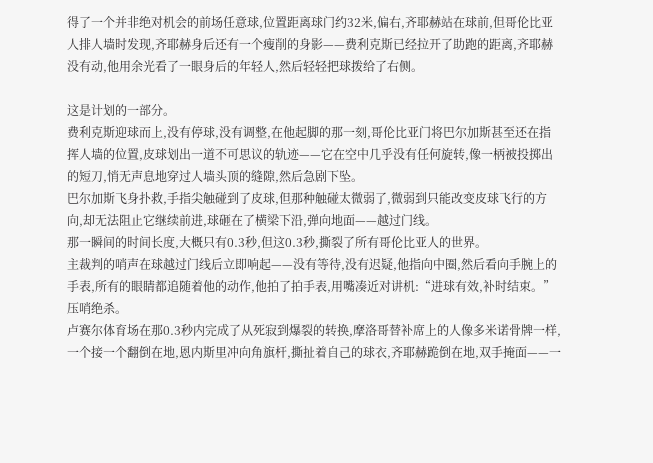得了一个并非绝对机会的前场任意球,位置距离球门约32米,偏右,齐耶赫站在球前,但哥伦比亚人排人墙时发现,齐耶赫身后还有一个瘦削的身影——费利克斯已经拉开了助跑的距离,齐耶赫没有动,他用余光看了一眼身后的年轻人,然后轻轻把球拨给了右侧。

这是计划的一部分。
费利克斯迎球而上,没有停球,没有调整,在他起脚的那一刻,哥伦比亚门将巴尔加斯甚至还在指挥人墙的位置,皮球划出一道不可思议的轨迹——它在空中几乎没有任何旋转,像一柄被投掷出的短刀,悄无声息地穿过人墙头顶的缝隙,然后急剧下坠。
巴尔加斯飞身扑救,手指尖触碰到了皮球,但那种触碰太微弱了,微弱到只能改变皮球飞行的方向,却无法阻止它继续前进,球砸在了横梁下沿,弹向地面——越过门线。
那一瞬间的时间长度,大概只有0.3秒,但这0.3秒,撕裂了所有哥伦比亚人的世界。
主裁判的哨声在球越过门线后立即响起——没有等待,没有迟疑,他指向中圈,然后看向手腕上的手表,所有的眼睛都追随着他的动作,他拍了拍手表,用嘴凑近对讲机:“进球有效,补时结束。”
压哨绝杀。
卢赛尔体育场在那0.3秒内完成了从死寂到爆裂的转换,摩洛哥替补席上的人像多米诺骨牌一样,一个接一个翻倒在地,恩内斯里冲向角旗杆,撕扯着自己的球衣,齐耶赫跪倒在地,双手掩面——一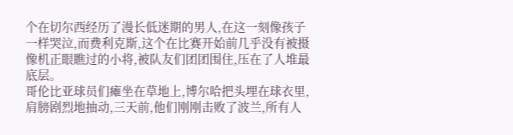个在切尔西经历了漫长低迷期的男人,在这一刻像孩子一样哭泣,而费利克斯,这个在比赛开始前几乎没有被摄像机正眼瞧过的小将,被队友们团团围住,压在了人堆最底层。
哥伦比亚球员们瘫坐在草地上,博尔哈把头埋在球衣里,肩膀剧烈地抽动,三天前,他们刚刚击败了波兰,所有人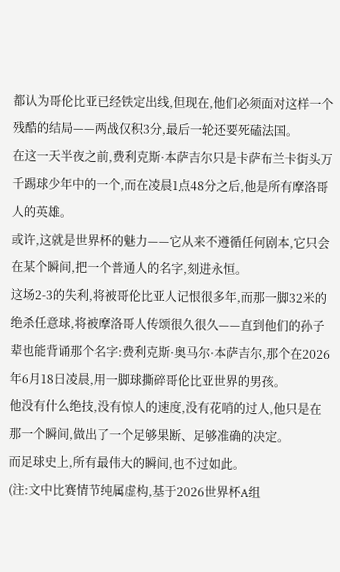都认为哥伦比亚已经铁定出线,但现在,他们必须面对这样一个残酷的结局——两战仅积3分,最后一轮还要死磕法国。
在这一天半夜之前,费利克斯·本萨吉尔只是卡萨布兰卡街头万千踢球少年中的一个,而在凌晨1点48分之后,他是所有摩洛哥人的英雄。
或许,这就是世界杯的魅力——它从来不遵循任何剧本,它只会在某个瞬间,把一个普通人的名字,刻进永恒。
这场2-3的失利,将被哥伦比亚人记恨很多年,而那一脚32米的绝杀任意球,将被摩洛哥人传颂很久很久——直到他们的孙子辈也能背诵那个名字:费利克斯·奥马尔·本萨吉尔,那个在2026年6月18日凌晨,用一脚球撕碎哥伦比亚世界的男孩。
他没有什么绝技,没有惊人的速度,没有花哨的过人,他只是在那一个瞬间,做出了一个足够果断、足够准确的决定。
而足球史上,所有最伟大的瞬间,也不过如此。
(注:文中比赛情节纯属虚构,基于2026世界杯A组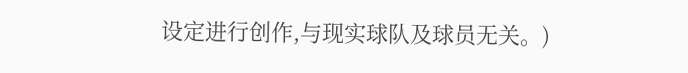设定进行创作,与现实球队及球员无关。)